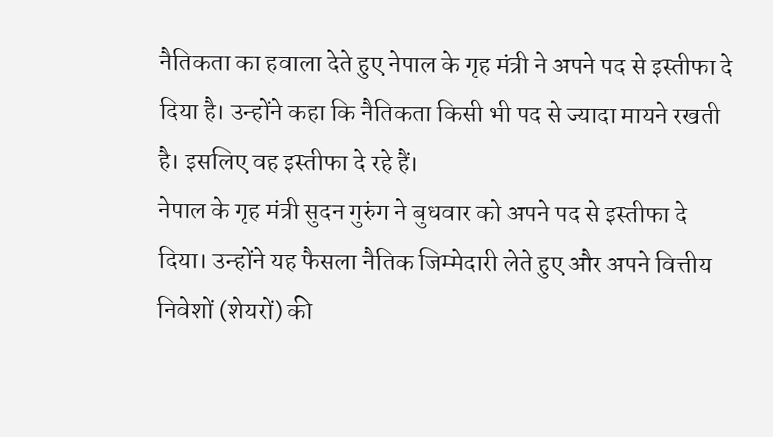नैतिकता का हवाला देते हुए नेपाल के गृह मंत्री ने अपने पद से इस्तीफा दे दिया है। उन्होंने कहा कि नैतिकता किसी भी पद से ज्यादा मायने रखती है। इसलिए वह इस्तीफा दे रहे हैं।
नेपाल के गृह मंत्री सुदन गुरुंग ने बुधवार को अपने पद से इस्तीफा दे दिया। उन्होंने यह फैसला नैतिक जिम्मेदारी लेते हुए और अपने वित्तीय निवेशों (शेयरों) की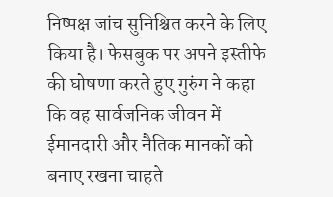निष्पक्ष जांच सुनिश्चित करने के लिए किया है। फेसबुक पर अपने इस्तीफे की घोषणा करते हुए गुरुंग ने कहा कि वह सार्वजनिक जीवन में ईमानदारी और नैतिक मानकों को बनाए रखना चाहते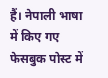हैं। नेपाली भाषा में किए गए फेसबुक पोस्ट में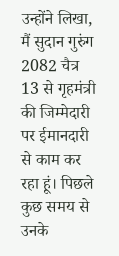उन्होंने लिखा, मैं सुदान गुरुंग 2082 चैत्र 13 से गृहमंत्री की जिम्मेदारी पर ईमानदारी से काम कर रहा हूं। पिछले कुछ समय से उनके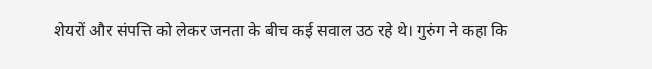शेयरों और संपत्ति को लेकर जनता के बीच कई सवाल उठ रहे थे। गुरुंग ने कहा कि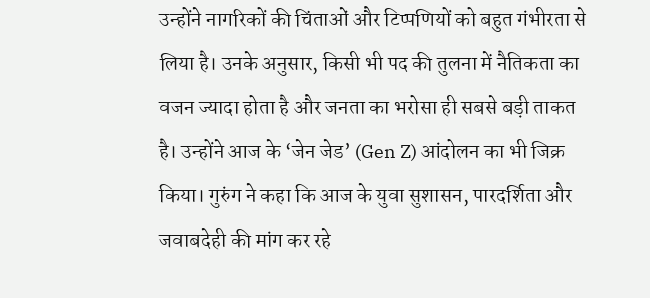उन्होंने नागरिकों की चिंताओं और टिप्पणियों को बहुत गंभीरता से लिया है। उनके अनुसार, किसी भी पद की तुलना में नैतिकता का वजन ज्यादा होता है और जनता का भरोसा ही सबसे बड़ी ताकत है। उन्होंने आज के ‘जेन जेड’ (Gen Z) आंदोलन का भी जिक्र किया। गुरुंग ने कहा कि आज के युवा सुशासन, पारदर्शिता और जवाबदेही की मांग कर रहे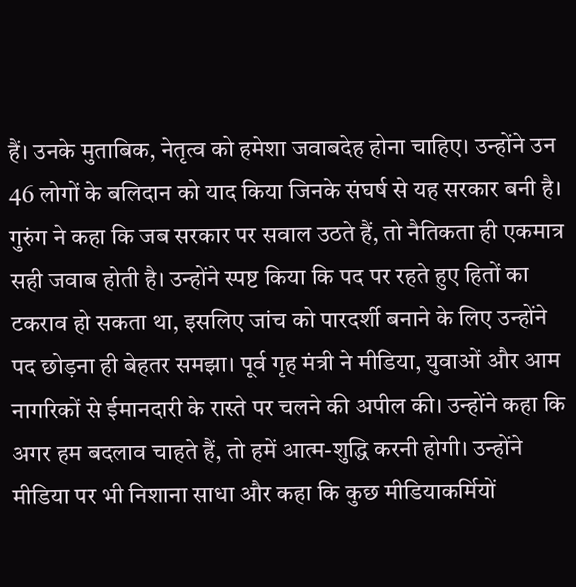हैं। उनके मुताबिक, नेतृत्व को हमेशा जवाबदेह होना चाहिए। उन्होंने उन 46 लोगों के बलिदान को याद किया जिनके संघर्ष से यह सरकार बनी है। गुरुंग ने कहा कि जब सरकार पर सवाल उठते हैं, तो नैतिकता ही एकमात्र सही जवाब होती है। उन्होंने स्पष्ट किया कि पद पर रहते हुए हितों का टकराव हो सकता था, इसलिए जांच को पारदर्शी बनाने के लिए उन्होंने पद छोड़ना ही बेहतर समझा। पूर्व गृह मंत्री ने मीडिया, युवाओं और आम नागरिकों से ईमानदारी के रास्ते पर चलने की अपील की। उन्होंने कहा कि अगर हम बदलाव चाहते हैं, तो हमें आत्म-शुद्धि करनी होगी। उन्होंने मीडिया पर भी निशाना साधा और कहा कि कुछ मीडियाकर्मियों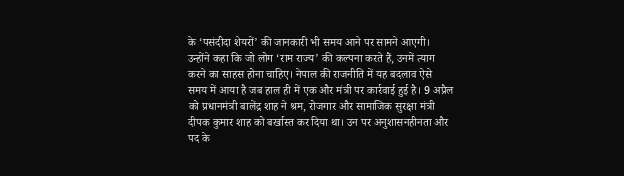के ‘पसंदीदा शेयरों’ की जानकारी भी समय आने पर सामने आएगी। उन्होंने कहा कि जो लोग ‘राम राज्य’ की कल्पना करते हैं, उनमें त्याग करने का साहस होना चाहिए। नेपाल की राजनीति में यह बदलाव ऐसे समय में आया है जब हाल ही में एक और मंत्री पर कार्रवाई हुई है। 9 अप्रैल को प्रधानमंत्री बालेंद्र शाह ने श्रम, रोजगार और सामाजिक सुरक्षा मंत्री दीपक कुमार शाह को बर्खास्त कर दिया था। उन पर अनुशासनहीनता और पद के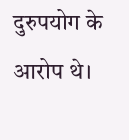दुरुपयोग के आरोप थे।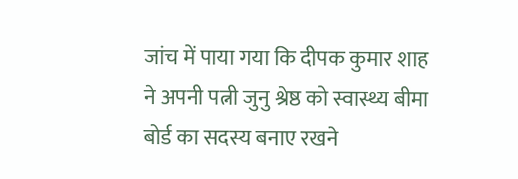जांच में पाया गया कि दीपक कुमार शाह ने अपनी पत्नी जुनु श्रेष्ठ को स्वास्थ्य बीमा बोर्ड का सदस्य बनाए रखने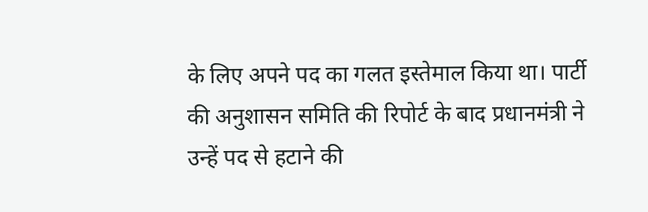के लिए अपने पद का गलत इस्तेमाल किया था। पार्टी की अनुशासन समिति की रिपोर्ट के बाद प्रधानमंत्री ने उन्हें पद से हटाने की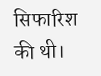सिफारिश की थी।